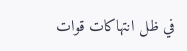في ظل انتهاكات قوات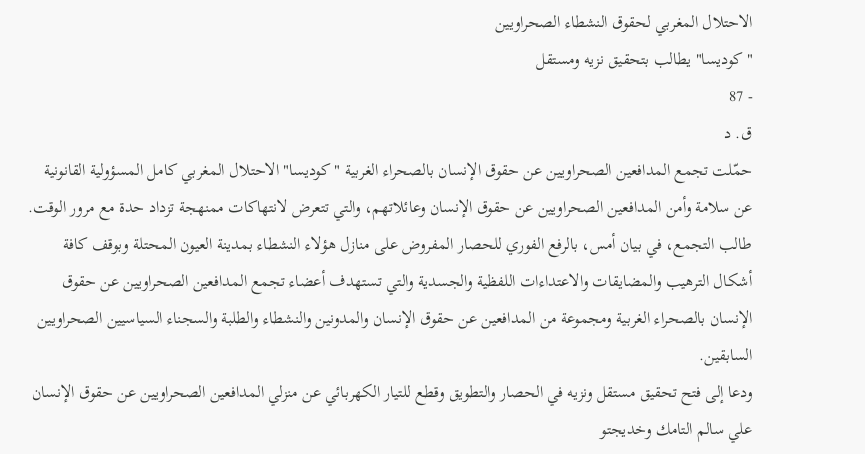الاحتلال المغربي لحقوق النشطاء الصحراويين
"كوديسا" يطالب بتحقيق نزيه ومستقل
- 87
ق. د
حمّلت تجمع المدافعين الصحراويين عن حقوق الإنسان بالصحراء الغربية "كوديسا" الاحتلال المغربي كامل المسؤولية القانونية عن سلامة وأمن المدافعين الصحراويين عن حقوق الإنسان وعائلاتهم، والتي تتعرض لانتهاكات ممنهجة تزداد حدة مع مرور الوقت.
طالب التجمع، في بيان أمس، بالرفع الفوري للحصار المفروض على منازل هؤلاء النشطاء بمدينة العيون المحتلة وبوقف كافة أشكال الترهيب والمضايقات والاعتداءات اللفظية والجسدية والتي تستهدف أعضاء تجمع المدافعين الصحراويين عن حقوق الإنسان بالصحراء الغربية ومجموعة من المدافعين عن حقوق الإنسان والمدونين والنشطاء والطلبة والسجناء السياسيين الصحراويين السابقين.
ودعا إلى فتح تحقيق مستقل ونزيه في الحصار والتطويق وقطع للتيار الكهربائي عن منزلي المدافعين الصحراويين عن حقوق الإنسان علي سالم التامك وخديجتو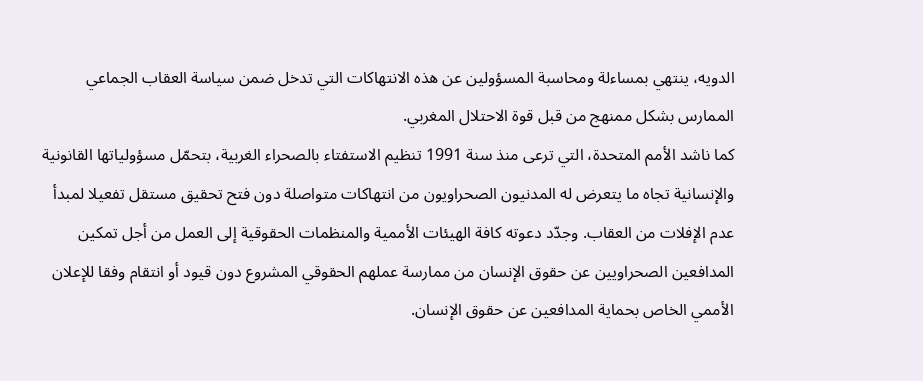الدويه، ينتهي بمساءلة ومحاسبة المسؤولين عن هذه الانتهاكات التي تدخل ضمن سياسة العقاب الجماعي الممارس بشكل ممنهج من قبل قوة الاحتلال المغربي.
كما ناشد الأمم المتحدة، التي ترعى منذ سنة 1991 تنظيم الاستفتاء بالصحراء الغربية، بتحمّل مسؤولياتها القانونية والإنسانية تجاه ما يتعرض له المدنيون الصحراويون من انتهاكات متواصلة دون فتح تحقيق مستقل تفعيلا لمبدأ عدم الإفلات من العقاب. وجدّد دعوته كافة الهيئات الأممية والمنظمات الحقوقية إلى العمل من أجل تمكين المدافعين الصحراويين عن حقوق الإنسان من ممارسة عملهم الحقوقي المشروع دون قيود أو انتقام وفقا للإعلان الأممي الخاص بحماية المدافعين عن حقوق الإنسان.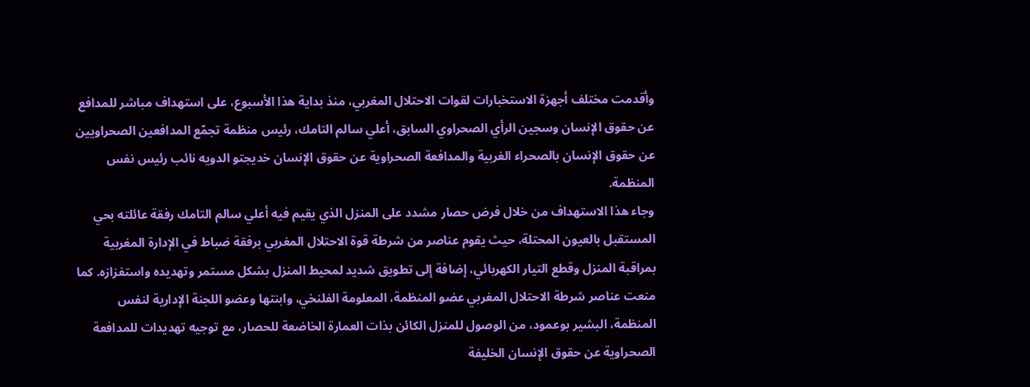وأقدمت مختلف أجهزة الاستخبارات لقوات الاحتلال المغربي، منذ بداية هذا الأسبوع، على استهداف مباشر للمدافع عن حقوق الإنسان وسجين الرأي الصحراوي السابق، أعلي سالم التامك، رئيس منظمة تجمّع المدافعين الصحراويين عن حقوق الإنسان بالصحراء الغربية والمدافعة الصحراوية عن حقوق الإنسان خديجتو الدويه نائب رئيس نفس المنظمة.
وجاء هذا الاستهداف من خلال فرض حصار مشدد على المنزل الذي يقيم فيه أعلي سالم التامك رفقة عائلته بحي المستقبل بالعيون المحتلة، حيث يقوم عناصر من شرطة قوة الاحتلال المغربي برفقة ضباط في الإدارة المغربية بمراقبة المنزل وقطع التيار الكهربائي، إضافة إلى تطويق شديد لمحيط المنزل بشكل مستمر وتهديده واستفزازه. كما منعت عناصر شرطة الاحتلال المغربي عضو المنظمة، المعلومة الفلنخي، وابنتها وعضو اللجنة الإدارية لنفس المنظمة، البشير بوعمود، من الوصول للمنزل الكائن بذات العمارة الخاضعة للحصار، مع توجيه تهديدات للمدافعة الصحراوية عن حقوق الإنسان الخليفة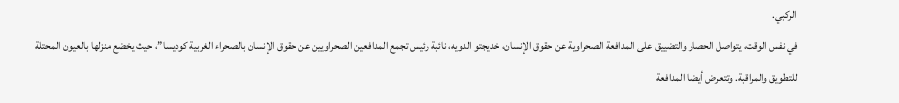الركبي.
في نفس الوقت، يتواصل الحصار والتضييق على المدافعة الصحراوية عن حقوق الإنسان، خديجتو الدويه، نائبة رئيس تجمع المدافعين الصحراويين عن حقوق الإنسان بالصحراء الغربية كوديسا”، حيث يخضع منزلها بالعيون المحتلة للتطويق والمراقبة. وتتعرض أيضا المدافعة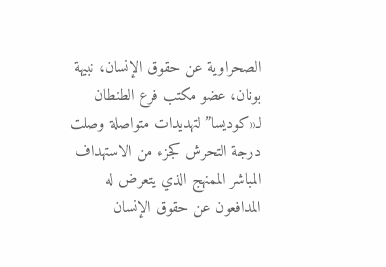الصحراوية عن حقوق الإنسان، نبيهة بونان، عضو مكتب فرع الطنطان لـ«كوديسا” لتهديدات متواصلة وصلت درجة التحرش كجزء من الاستهداف المباشر الممنهج الذي يتعرض له المدافعون عن حقوق الإنسان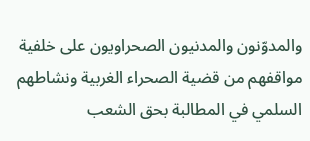والمدوّنون والمدنيون الصحراويون على خلفية مواقفهم من قضية الصحراء الغربية ونشاطهم السلمي في المطالبة بحق الشعب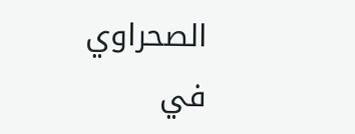الصحراوي في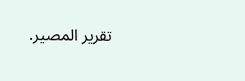تقرير المصير.